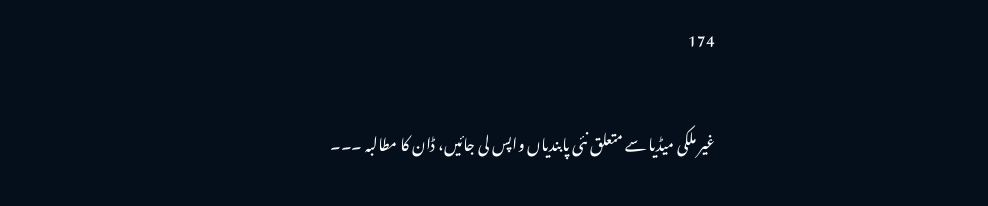174

غیر ملکی میڈیا سے متعلق نئی پابندیاں واپس لی جائیں، ڈان کا مطالبہ ۔۔۔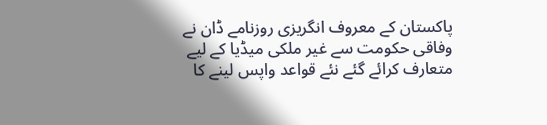پاکستان کے معروف انگریزی روزنامے ڈان نے وفاقی حکومت سے غیر ملکی میڈیا کے لیے متعارف کرائے گئے نئے قواعد واپس لینے کا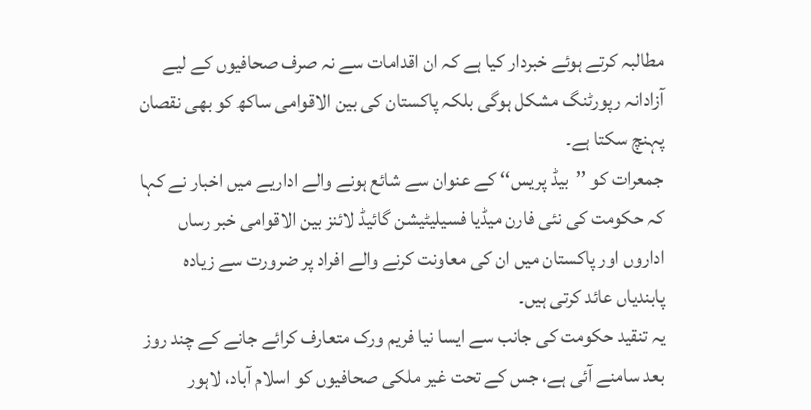مطالبہ کرتے ہوئے خبردار کیا ہے کہ ان اقدامات سے نہ صرف صحافیوں کے لیے آزادانہ رپورٹنگ مشکل ہوگی بلکہ پاکستان کی بین الاقوامی ساکھ کو بھی نقصان پہنچ سکتا ہے۔
جمعرات کو ’’بیڈ پریس‘‘ کے عنوان سے شائع ہونے والے اداریے میں اخبار نے کہا کہ حکومت کی نئی فارن میڈیا فسیلیٹیشن گائیڈ لائنز بین الاقوامی خبر رساں اداروں اور پاکستان میں ان کی معاونت کرنے والے افراد پر ضرورت سے زیادہ پابندیاں عائد کرتی ہیں۔
یہ تنقید حکومت کی جانب سے ایسا نیا فریم ورک متعارف کرائے جانے کے چند روز بعد سامنے آئی ہے، جس کے تحت غیر ملکی صحافیوں کو اسلام آباد، لاہور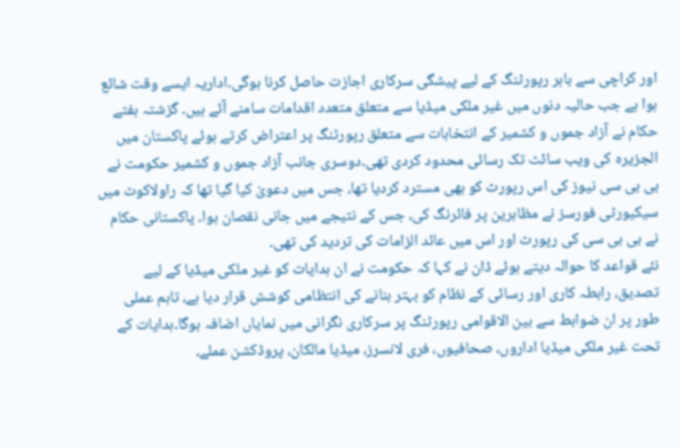اور کراچی سے باہر رپورٹنگ کے لیے پیشگی سرکاری اجازت حاصل کرنا ہوگی۔اداریہ ایسے وقت شائع ہوا ہے جب حالیہ دنوں میں غیر ملکی میڈیا سے متعلق متعدد اقدامات سامنے آئے ہیں۔ گزشتہ ہفتے حکام نے آزاد جموں و کشمیر کے انتخابات سے متعلق رپورٹنگ پر اعتراض کرتے ہوئے پاکستان میں الجزیرہ کی ویب سائٹ تک رسائی محدود کردی تھی۔دوسری جانب آزاد جموں و کشمیر حکومت نے بی بی سی نیوز کی اس رپورٹ کو بھی مسترد کردیا تھا، جس میں دعویٰ کیا گیا تھا کہ راولاکوٹ میں سیکیورٹی فورسز نے مظاہرین پر فائرنگ کی، جس کے نتیجے میں جانی نقصان ہوا۔ پاکستانی حکام نے بی بی سی کی رپورٹ اور اس میں عائد الزامات کی تردید کی تھی۔
نئے قواعد کا حوالہ دیتے ہوئے ڈان نے کہا کہ حکومت نے ان ہدایات کو غیر ملکی میڈیا کے لیے تصدیق، رابطہ کاری اور رسائی کے نظام کو بہتر بنانے کی انتظامی کوشش قرار دیا ہے، تاہم عملی طور پر ان ضوابط سے بین الاقوامی رپورٹنگ پر سرکاری نگرانی میں نمایاں اضافہ ہوگا۔ہدایات کے تحت غیر ملکی میڈیا اداروں، صحافیوں، فری لانسرز، میڈیا مالکان، پروڈکشن عملے،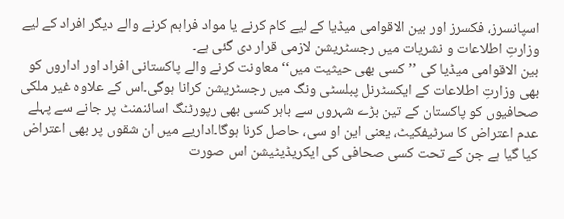اسپانسرز، فکسرز اور بین الاقوامی میڈیا کے لیے کام کرنے یا مواد فراہم کرنے والے دیگر افراد کے لیے وزارتِ اطلاعات و نشریات میں رجسٹریشن لازمی قرار دی گئی ہے۔
بین الاقوامی میڈیا کی ’’کسی بھی حیثیت میں‘‘ معاونت کرنے والے پاکستانی افراد اور اداروں کو بھی وزارتِ اطلاعات کے ایکسٹرنل پبلسٹی ونگ میں رجسٹریشن کرانا ہوگی۔اس کے علاوہ غیر ملکی صحافیوں کو پاکستان کے تین بڑے شہروں سے باہر کسی بھی رپورٹنگ اسائنمنٹ پر جانے سے پہلے عدم اعتراض کا سرٹیفکیٹ، یعنی این او سی، حاصل کرنا ہوگا۔اداریے میں ان شقوں پر بھی اعتراض کیا گیا ہے جن کے تحت کسی صحافی کی ایکریڈیٹیشن اس صورت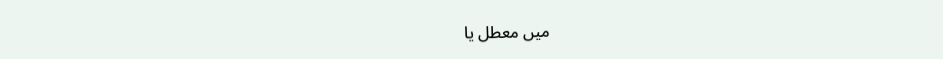میں معطل یا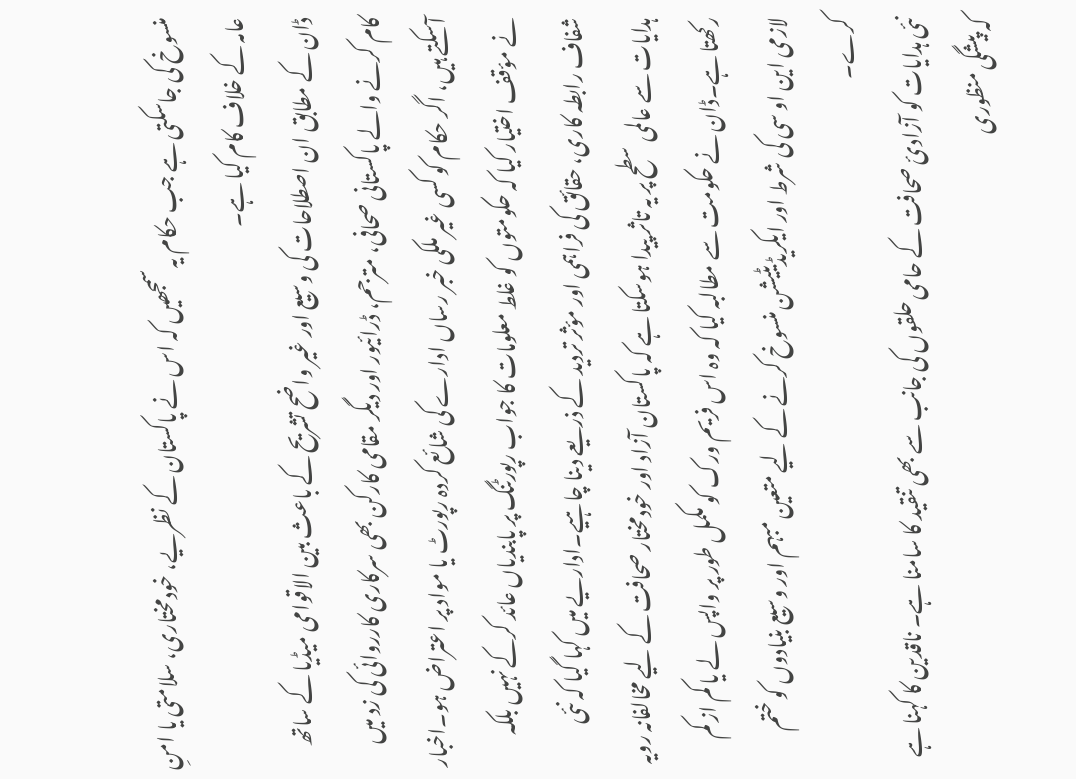منسوخ کی جاسکتی ہے جب حکام یہ سمجھیں کہ اس نے پاکستان کے نظریے، خودمختاری، سلامتی یا امنِ عامہ کے خلاف کام کیا ہے۔
ڈان کے مطابق ان اصطلاحات کی وسیع اور غیر واضح تشریح کے باعث بین الاقوامی میڈیا کے ساتھ کام کرنے والے پاکستانی صحافی، مترجم، ڈرائیور اور دیگر مقامی کارکن بھی سرکاری کارروائی کی زد میں آسکتے ہیں، اگر حکام کو کسی غیر ملکی خبر رساں ادارے کی شائع کردہ رپورٹ یا مواد پر اعتراض ہو۔اخبار نے مؤقف اختیار کیا کہ حکومتوں کو غلط معلومات کا جواب رپورٹنگ پر پابندیاں عائد کرکے نہیں بلکہ شفاف رابطہ کاری، حقائق کی فراہمی اور مؤثر تردید کے ذریعے دینا چاہیے۔اداریے میں کہا گیا کہ نئی ہدایات سے عالمی سطح پر یہ تاثر پیدا ہوسکتا ہے کہ پاکستان آزاد اور خودمختار صحافت کے لیے مخالفانہ رویہ رکھتا ہے۔ڈان نے حکومت سے مطالبہ کیا کہ وہ اس فریم ورک کو مکمل طور پر واپس لے یا کم از کم لازمی این او سی کی شرط اور ایکریڈیٹیشن منسوخ کرنے کے لیے متعین مبہم اور وسیع بنیادوں کو ختم کرے۔
نئی ہدایات کو آزادیٔ صحافت کے حامی حلقوں کی جانب سے بھی تنقید کا سامنا ہے۔ ناقدین کا کہنا ہے کہ پیشگی منظوری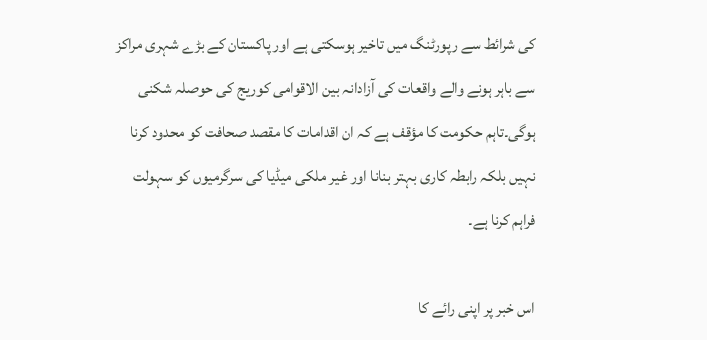کی شرائط سے رپورٹنگ میں تاخیر ہوسکتی ہے اور پاکستان کے بڑے شہری مراکز سے باہر ہونے والے واقعات کی آزادانہ بین الاقوامی کوریج کی حوصلہ شکنی ہوگی۔تاہم حکومت کا مؤقف ہے کہ ان اقدامات کا مقصد صحافت کو محدود کرنا نہیں بلکہ رابطہ کاری بہتر بنانا اور غیر ملکی میڈیا کی سرگرمیوں کو سہولت فراہم کرنا ہے۔

اس خبر پر اپنی رائے کا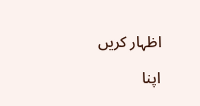اظہار کریں

اپنا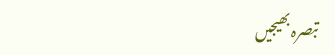تبصرہ بھیجیں